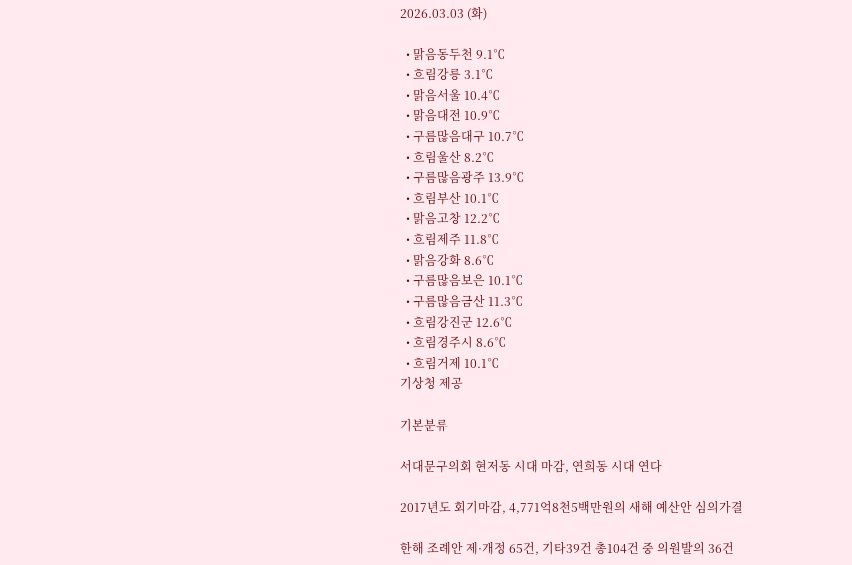2026.03.03 (화)

  • 맑음동두천 9.1℃
  • 흐림강릉 3.1℃
  • 맑음서울 10.4℃
  • 맑음대전 10.9℃
  • 구름많음대구 10.7℃
  • 흐림울산 8.2℃
  • 구름많음광주 13.9℃
  • 흐림부산 10.1℃
  • 맑음고창 12.2℃
  • 흐림제주 11.8℃
  • 맑음강화 8.6℃
  • 구름많음보은 10.1℃
  • 구름많음금산 11.3℃
  • 흐림강진군 12.6℃
  • 흐림경주시 8.6℃
  • 흐림거제 10.1℃
기상청 제공

기본분류

서대문구의회 현저동 시대 마감, 연희동 시대 연다

2017년도 회기마감, 4,771억8천5백만원의 새해 예산안 심의가결

한해 조례안 제·개정 65건, 기타39건 총104건 중 의원발의 36건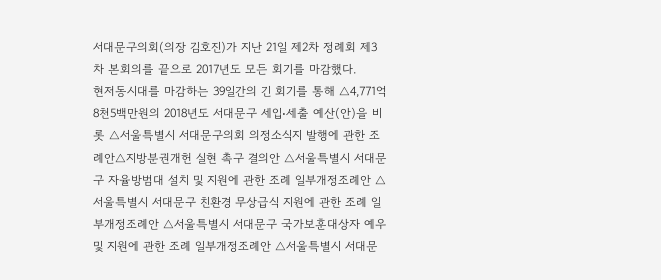서대문구의회(의장 김호진)가 지난 21일 제2차 정례회 제3차 본회의를 끝으로 2017년도 모든 회기를 마감했다.
현저동시대를 마감하는 39일간의 긴 회기를 통해 △4,771억8천5백만원의 2018년도 서대문구 세입⋅세출 예산(안)을 비롯 △서울특별시 서대문구의회 의정소식지 발행에 관한 조례안△지방분권개헌 실현 촉구 결의안 △서울특별시 서대문구 자율방범대 설치 및 지원에 관한 조례 일부개정조례안 △서울특별시 서대문구 친환경 무상급식 지원에 관한 조례 일부개정조례안 △서울특별시 서대문구 국가보훈대상자 예우 및 지원에 관한 조례 일부개정조례안 △서울특별시 서대문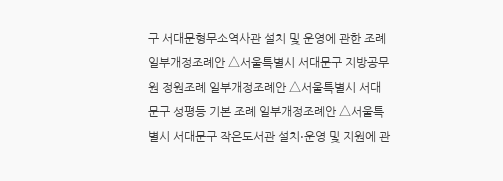구 서대문형무소역사관 설치 및 운영에 관한 조례 일부개정조례안 △서울특별시 서대문구 지방공무원 정원조례 일부개정조례안 △서울특별시 서대문구 성평등 기본 조례 일부개정조례안 △서울특별시 서대문구 작은도서관 설치⋅운영 및 지원에 관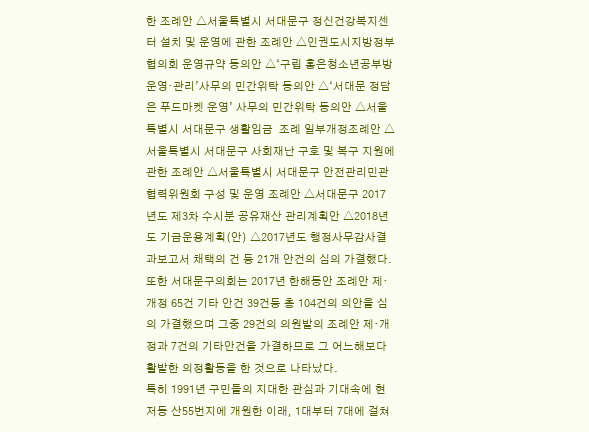한 조례안 △서울특별시 서대문구 정신건강복지센터 설치 및 운영에 관한 조례안 △인권도시지방정부협의회 운영규약 동의안 △‘구립 홍은청소년공부방 운영⋅관리’사무의 민간위탁 동의안 △‘서대문 정담은 푸드마켓 운영’ 사무의 민간위탁 동의안 △서울특별시 서대문구 생활임금  조례 일부개정조례안 △서울특별시 서대문구 사회재난 구호 및 복구 지원에 관한 조례안 △서울특별시 서대문구 안전관리민관협력위원회 구성 및 운영 조례안 △서대문구 2017년도 제3차 수시분 공유재산 관리계획안 △2018년도 기금운용계획(안) △2017년도 행정사무감사결과보고서 채택의 건 등 21개 안건의 심의 가결했다.
또한 서대문구의회는 2017년 한해동안 조례안 제⋅개정 65건 기타 안건 39건등 총 104건의 의안을 심의 가결했으며 그중 29건의 의원발의 조례안 제⋅개정과 7건의 기타안건을 가결하므로 그 어느해보다 활발한 의정활동을 한 것으로 나타났다.
특히 1991년 구민들의 지대한 관심과 기대속에 현저동 산55번지에 개원한 이래, 1대부터 7대에 걸쳐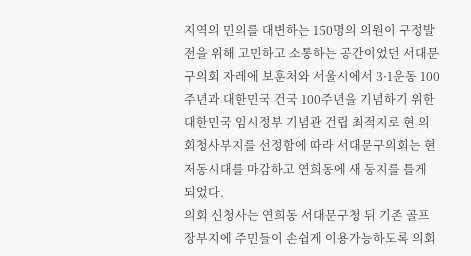지역의 민의를 대변하는 150명의 의원이 구정발전을 위해 고민하고 소통하는 공간이었던 서대문구의회 자레에 보훈처와 서울시에서 3·1운동 100주년과 대한민국 건국 100주년을 기념하기 위한 대한민국 임시정부 기념관 건립 최적지로 현 의회청사부지를 선정함에 따라 서대문구의회는 현저동시대를 마감하고 연희동에 새 둥지를 틀게 되었다.
의회 신청사는 연희동 서대문구청 뒤 기존 골프장부지에 주민들이 손쉽게 이용가능하도록 의회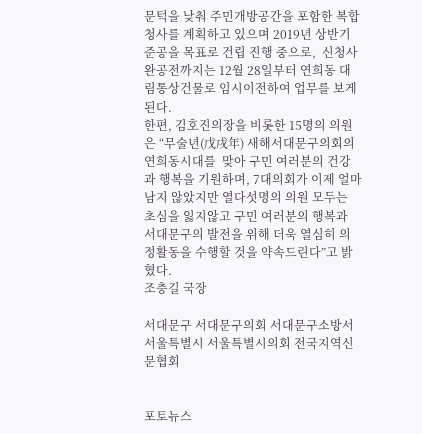문턱을 낮춰 주민개방공간을 포함한 복합청사를 계획하고 있으며 2019년 상반기 준공을 목표로 건립 진행 중으로,  신청사 완공전까지는 12월 28일부터 연희동 대림통상건물로 임시이전하여 업무를 보게 된다.
한편, 김호진의장을 비롯한 15명의 의원은 “무술년(戊戌年) 새해서대문구의회의 연희동시대를  맞아 구민 여러분의 건강과 행복을 기원하며, 7대의회가 이제 얼마 남지 않았지만 열다섯명의 의원 모두는 초심을 잃지않고 구민 여러분의 행복과 서대문구의 발전을 위해 더욱 열심히 의정활동을 수행할 것을 약속드린다”고 밝혔다.
조충길 국장

서대문구 서대문구의회 서대문구소방서
서울특별시 서울특별시의회 전국지역신문협회


포토뉴스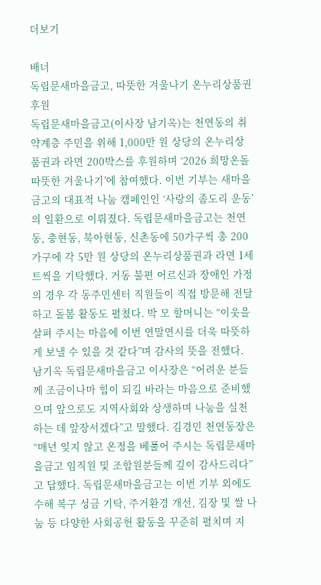더보기

배너
독립문새마을금고, 따뜻한 겨울나기 온누리상품권 후원
독립문새마을금고(이사장 남기옥)는 천연동의 취약계층 주민을 위해 1,000만 원 상당의 온누리상품권과 라면 200박스를 후원하며 ‘2026 희망온돌 따뜻한 겨울나기’에 참여했다. 이번 기부는 새마을금고의 대표적 나눔 캠페인인 ‘사랑의 좀도리 운동’의 일환으로 이뤄졌다. 독립문새마을금고는 천연동, 충현동, 북아현동, 신촌동에 50가구씩 총 200가구에 각 5만 원 상당의 온누리상품권과 라면 1세트씩을 기탁했다. 거동 불편 어르신과 장애인 가정의 경우 각 동주민센터 직원들이 직접 방문해 전달하고 돌봄 활동도 펼쳤다. 박 모 할머니는 “이웃을 살펴 주시는 마음에 이번 연말연시를 더욱 따뜻하게 보낼 수 있을 것 같다”며 감사의 뜻을 전했다. 남기옥 독립문새마을금고 이사장은 “어려운 분들께 조금이나마 힘이 되길 바라는 마음으로 준비했으며 앞으로도 지역사회와 상생하며 나눔을 실천하는 데 앞장서겠다”고 말했다. 김경민 천연동장은 “매년 잊지 않고 온정을 베풀어 주시는 독립문새마을금고 임직원 및 조합원분들께 깊이 감사드리다”고 답했다. 독립문새마을금고는 이번 기부 외에도 수해 복구 성금 기탁, 주거환경 개선, 김장 및 쌀 나눔 등 다양한 사회공헌 활동을 꾸준히 펼치며 지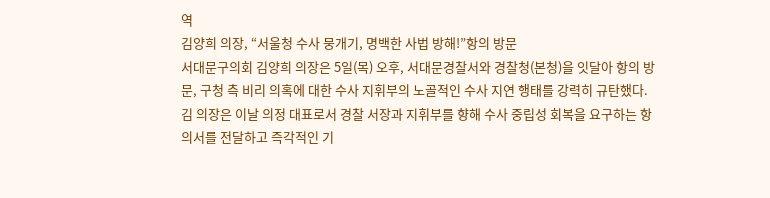역
김양희 의장, “서울청 수사 뭉개기, 명백한 사법 방해!”항의 방문
서대문구의회 김양희 의장은 5일(목) 오후, 서대문경찰서와 경찰청(본청)을 잇달아 항의 방문, 구청 측 비리 의혹에 대한 수사 지휘부의 노골적인 수사 지연 행태를 강력히 규탄했다. 김 의장은 이날 의정 대표로서 경찰 서장과 지휘부를 향해 수사 중립성 회복을 요구하는 항의서를 전달하고 즉각적인 기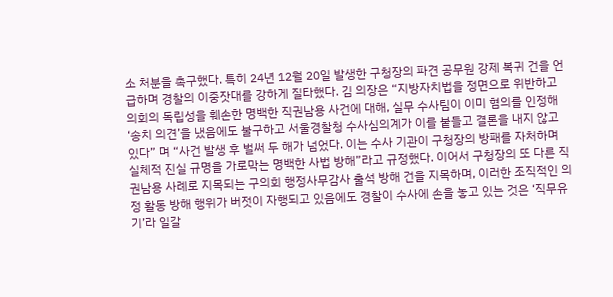소 처분을 촉구했다. 특히 24년 12월 20일 발생한 구청장의 파견 공무원 강제 복귀 건을 언급하며 경찰의 이중잣대를 강하게 질타했다. 김 의장은 “지방자치법을 정면으로 위반하고 의회의 독립성을 훼손한 명백한 직권남용 사건에 대해, 실무 수사팀이 이미 혐의를 인정해 ‘송치 의견’을 냈음에도 불구하고 서울경찰청 수사심의계가 이를 붙들고 결론을 내지 않고 있다” 며 “사건 발생 후 벌써 두 해가 넘었다. 이는 수사 기관이 구청장의 방패를 자처하며 실체적 진실 규명을 가로막는 명백한 사법 방해”라고 규정했다. 이어서 구청장의 또 다른 직권남용 사례로 지목되는 구의회 행정사무감사 출석 방해 건을 지목하며, 이러한 조직적인 의정 활동 방해 행위가 버젓이 자행되고 있음에도 경찰이 수사에 손을 놓고 있는 것은 ‘직무유기’라 일갈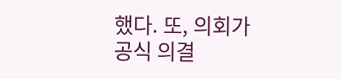했다. 또, 의회가 공식 의결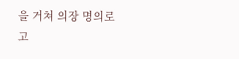을 거쳐 의장 명의로 고